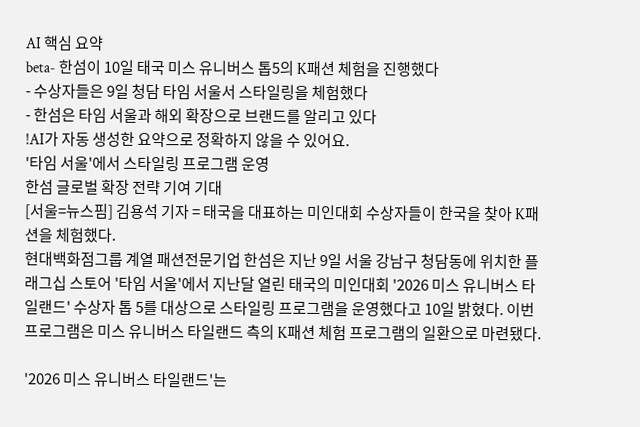AI 핵심 요약
beta- 한섬이 10일 태국 미스 유니버스 톱5의 K패션 체험을 진행했다
- 수상자들은 9일 청담 타임 서울서 스타일링을 체험했다
- 한섬은 타임 서울과 해외 확장으로 브랜드를 알리고 있다
!AI가 자동 생성한 요약으로 정확하지 않을 수 있어요.
'타임 서울'에서 스타일링 프로그램 운영
한섬 글로벌 확장 전략 기여 기대
[서울=뉴스핌] 김용석 기자 = 태국을 대표하는 미인대회 수상자들이 한국을 찾아 K패션을 체험했다.
현대백화점그룹 계열 패션전문기업 한섬은 지난 9일 서울 강남구 청담동에 위치한 플래그십 스토어 '타임 서울'에서 지난달 열린 태국의 미인대회 '2026 미스 유니버스 타일랜드' 수상자 톱 5를 대상으로 스타일링 프로그램을 운영했다고 10일 밝혔다. 이번 프로그램은 미스 유니버스 타일랜드 측의 K패션 체험 프로그램의 일환으로 마련됐다.

'2026 미스 유니버스 타일랜드'는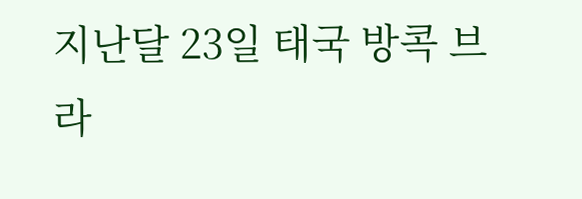지난달 23일 태국 방콕 브라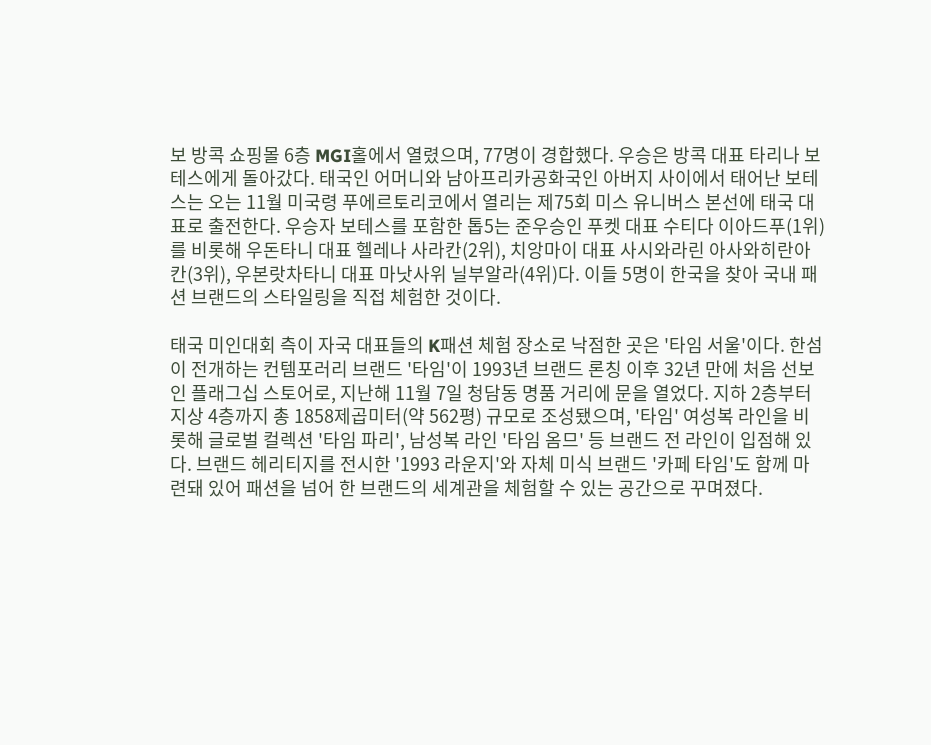보 방콕 쇼핑몰 6층 MGI홀에서 열렸으며, 77명이 경합했다. 우승은 방콕 대표 타리나 보테스에게 돌아갔다. 태국인 어머니와 남아프리카공화국인 아버지 사이에서 태어난 보테스는 오는 11월 미국령 푸에르토리코에서 열리는 제75회 미스 유니버스 본선에 태국 대표로 출전한다. 우승자 보테스를 포함한 톱5는 준우승인 푸켓 대표 수티다 이아드푸(1위)를 비롯해 우돈타니 대표 헬레나 사라칸(2위), 치앙마이 대표 사시와라린 아사와히란아칸(3위), 우본랏차타니 대표 마낫사위 닐부알라(4위)다. 이들 5명이 한국을 찾아 국내 패션 브랜드의 스타일링을 직접 체험한 것이다.

태국 미인대회 측이 자국 대표들의 K패션 체험 장소로 낙점한 곳은 '타임 서울'이다. 한섬이 전개하는 컨템포러리 브랜드 '타임'이 1993년 브랜드 론칭 이후 32년 만에 처음 선보인 플래그십 스토어로, 지난해 11월 7일 청담동 명품 거리에 문을 열었다. 지하 2층부터 지상 4층까지 총 1858제곱미터(약 562평) 규모로 조성됐으며, '타임' 여성복 라인을 비롯해 글로벌 컬렉션 '타임 파리', 남성복 라인 '타임 옴므' 등 브랜드 전 라인이 입점해 있다. 브랜드 헤리티지를 전시한 '1993 라운지'와 자체 미식 브랜드 '카페 타임'도 함께 마련돼 있어 패션을 넘어 한 브랜드의 세계관을 체험할 수 있는 공간으로 꾸며졌다.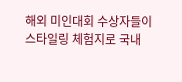해외 미인대회 수상자들이 스타일링 체험지로 국내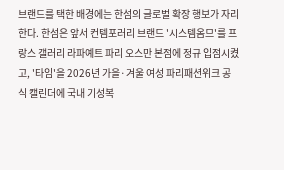브랜드를 택한 배경에는 한섬의 글로벌 확장 행보가 자리한다. 한섬은 앞서 컨템포러리 브랜드 '시스템옴므'를 프랑스 갤러리 라파예트 파리 오스만 본점에 정규 입점시켰고, '타임'을 2026년 가을·겨울 여성 파리패션위크 공식 캘린더에 국내 기성복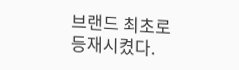브랜드 최초로 등재시켰다.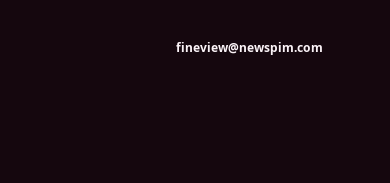fineview@newspim.com